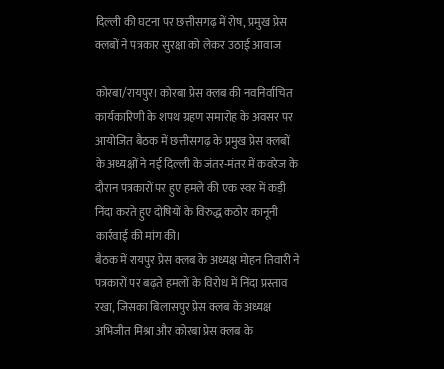दिल्ली की घटना पर छत्तीसगढ़ में रोष, प्रमुख प्रेस क्लबों ने पत्रकार सुरक्षा को लेकर उठाई आवाज

कोरबा/रायपुर। कोरबा प्रेस क्लब की नवनिर्वाचित कार्यकारिणी के शपथ ग्रहण समारोह के अवसर पर आयोजित बैठक में छत्तीसगढ़ के प्रमुख प्रेस क्लबों के अध्यक्षों ने नई दिल्ली के जंतर-मंतर में कवरेज के दौरान पत्रकारों पर हुए हमले की एक स्वर में कड़ी निंदा करते हुए दोषियों के विरुद्ध कठोर कानूनी कार्रवाई की मांग की।
बैठक में रायपुर प्रेस क्लब के अध्यक्ष मोहन तिवारी ने पत्रकारों पर बढ़ते हमलों के विरोध में निंदा प्रस्ताव रखा, जिसका बिलासपुर प्रेस क्लब के अध्यक्ष अभिजीत मिश्रा और कोरबा प्रेस क्लब के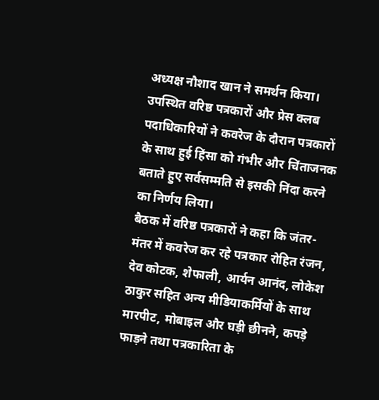अध्यक्ष नौशाद खान ने समर्थन किया। उपस्थित वरिष्ठ पत्रकारों और प्रेस क्लब पदाधिकारियों ने कवरेज के दौरान पत्रकारों के साथ हुई हिंसा को गंभीर और चिंताजनक बताते हुए सर्वसम्मति से इसकी निंदा करने का निर्णय लिया।
बैठक में वरिष्ठ पत्रकारों ने कहा कि जंतर-मंतर में कवरेज कर रहे पत्रकार रोहित रंजन, देव कोटक, शेफाली, आर्यन आनंद, लोकेश ठाकुर सहित अन्य मीडियाकर्मियों के साथ मारपीट, मोबाइल और घड़ी छीनने, कपड़े फाड़ने तथा पत्रकारिता के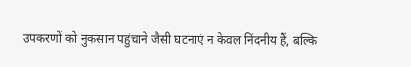उपकरणों को नुकसान पहुंचाने जैसी घटनाएं न केवल निंदनीय हैं, बल्कि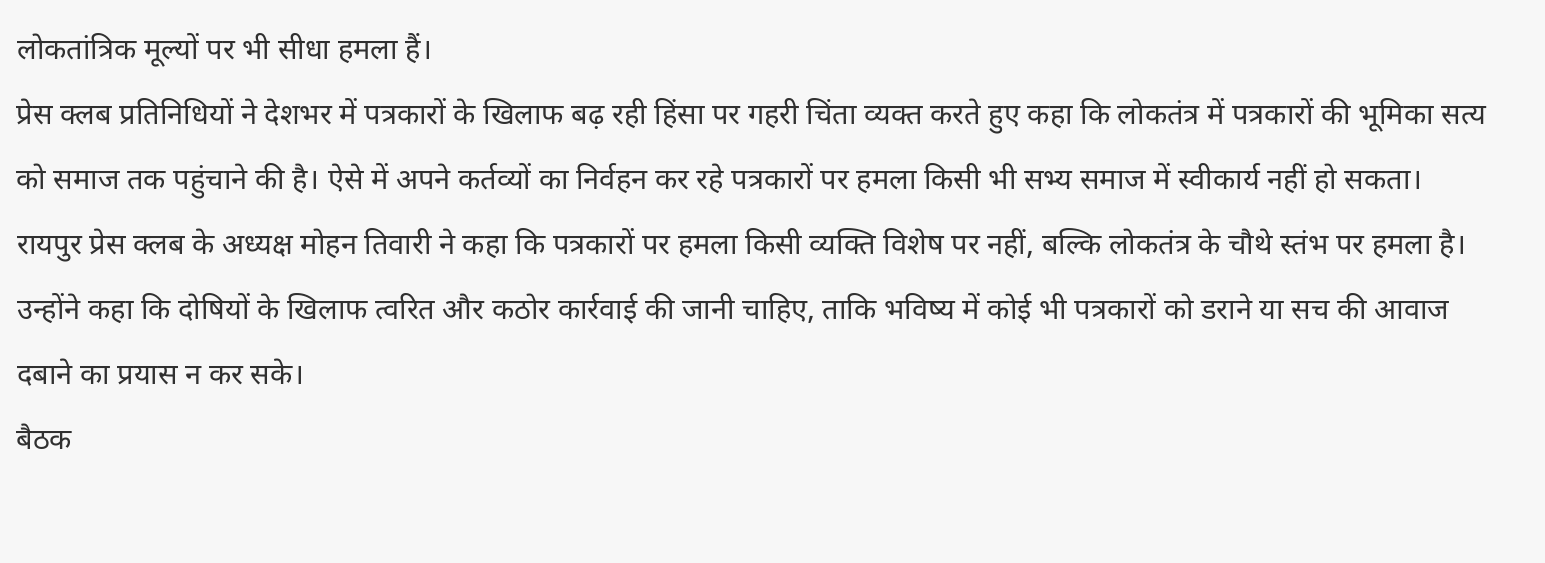लोकतांत्रिक मूल्यों पर भी सीधा हमला हैं।
प्रेस क्लब प्रतिनिधियों ने देशभर में पत्रकारों के खिलाफ बढ़ रही हिंसा पर गहरी चिंता व्यक्त करते हुए कहा कि लोकतंत्र में पत्रकारों की भूमिका सत्य को समाज तक पहुंचाने की है। ऐसे में अपने कर्तव्यों का निर्वहन कर रहे पत्रकारों पर हमला किसी भी सभ्य समाज में स्वीकार्य नहीं हो सकता।
रायपुर प्रेस क्लब के अध्यक्ष मोहन तिवारी ने कहा कि पत्रकारों पर हमला किसी व्यक्ति विशेष पर नहीं, बल्कि लोकतंत्र के चौथे स्तंभ पर हमला है। उन्होंने कहा कि दोषियों के खिलाफ त्वरित और कठोर कार्रवाई की जानी चाहिए, ताकि भविष्य में कोई भी पत्रकारों को डराने या सच की आवाज दबाने का प्रयास न कर सके।
बैठक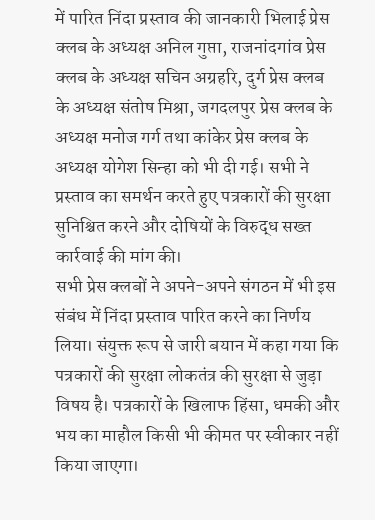में पारित निंदा प्रस्ताव की जानकारी भिलाई प्रेस क्लब के अध्यक्ष अनिल गुप्ता, राजनांदगांव प्रेस क्लब के अध्यक्ष सचिन अग्रहरि, दुर्ग प्रेस क्लब के अध्यक्ष संतोष मिश्रा, जगदलपुर प्रेस क्लब के अध्यक्ष मनोज गर्ग तथा कांकेर प्रेस क्लब के अध्यक्ष योगेश सिन्हा को भी दी गई। सभी ने प्रस्ताव का समर्थन करते हुए पत्रकारों की सुरक्षा सुनिश्चित करने और दोषियों के विरुद्ध सख्त कार्रवाई की मांग की।
सभी प्रेस क्लबों ने अपने-अपने संगठन में भी इस संबंध में निंदा प्रस्ताव पारित करने का निर्णय लिया। संयुक्त रूप से जारी बयान में कहा गया कि पत्रकारों की सुरक्षा लोकतंत्र की सुरक्षा से जुड़ा विषय है। पत्रकारों के खिलाफ हिंसा, धमकी और भय का माहौल किसी भी कीमत पर स्वीकार नहीं किया जाएगा।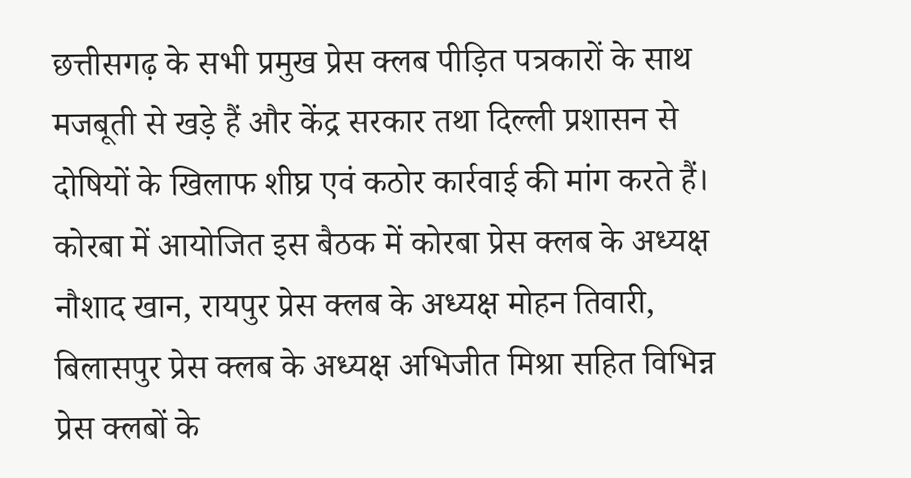छत्तीसगढ़ के सभी प्रमुख प्रेस क्लब पीड़ित पत्रकारों के साथ मजबूती से खड़े हैं और केंद्र सरकार तथा दिल्ली प्रशासन से दोषियों के खिलाफ शीघ्र एवं कठोर कार्रवाई की मांग करते हैं।
कोरबा में आयोजित इस बैठक में कोरबा प्रेस क्लब के अध्यक्ष नौशाद खान, रायपुर प्रेस क्लब के अध्यक्ष मोहन तिवारी, बिलासपुर प्रेस क्लब के अध्यक्ष अभिजीत मिश्रा सहित विभिन्न प्रेस क्लबों के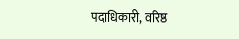पदाधिकारी, वरिष्ठ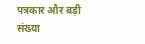पत्रकार और बड़ी संख्या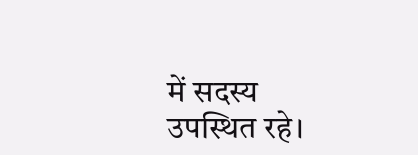में सदस्य उपस्थित रहे।